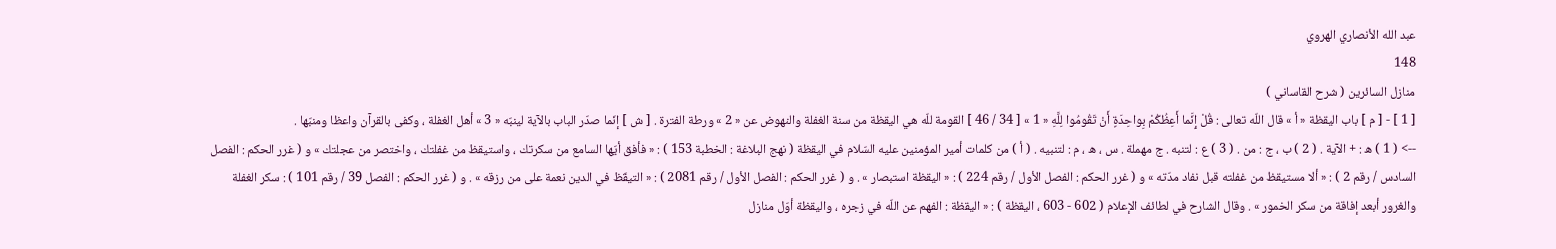عبد الله الأنصاري الهروي
148
منازل السائرين ( شرح القاساني )
[ 1 ] - [ م ] باب اليقظة « أ » قال اللّه تعالى : قُلْ إِنَّما أَعِظُكُمْ بِواحِدَةٍ أَنْ تَقُومُوا لِلَّهِ « 1 » [ 34 / 46 ] القومة للّه هي اليقظة من سنة الغفلة والنهوض عن « 2 » ورطة الفترة . [ ش ] إنّما صدّر الباب بالآية لينبّه « 3 » أهل الغفلة ، وكفى بالقرآن واعظا ومنبّها .
--> ( 1 ) ه : + الآية . ( 2 ) ب ، ج : من . ( 3 ) ع : لتنبه . ج مهملة . س ، ه ، م : لتنبيه . ( أ ) من كلمات أمير المؤمنين عليه السّلام في اليقظة ( نهج البلاغة : الخطبة 153 ) : « فأفق أيّها السامع من سكرتك ، واستيقظ من غفلتك ، واختصر من عجلتك » و ( غرر الحكم : الفصل السادس / رقم 2 ) : « ألا مستيقظ من غفلته قبل نفاد مدّته » و ( غرر الحكم : الفصل الأول / رقم 224 ) : « اليقظة استبصار » . و ( غرر الحكم : الفصل الأول / رقم 2081 ) : « التيقّظ في الدين نعمة على من رزقه » . و ( غرر الحكم : الفصل 39 / رقم 101 ) : سكر الغفلة والغرور أبعد إفاقة من سكر الخمور » . وقال الشارح في لطائف الإعلام ( 602 - 603 ، اليقظة ) : « اليقظة : الفهم عن اللّه في زجره ، واليقظة أوّل منازل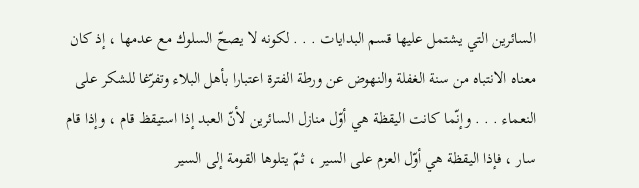السائرين التي يشتمل عليها قسم البدايات . . . لكونه لا يصحّ السلوك مع عدمها ، إذ كان معناه الانتباه من سنة الغفلة والنهوض عن ورطة الفترة اعتبارا بأهل البلاء وتفرّغا للشكر على النعماء . . . وإنّما كانت اليقظة هي أوّل منازل السائرين لأنّ العبد إذا استيقظ قام ، وإذا قام سار ، فإذا اليقظة هي أوّل العزم على السير ، ثمّ يتلوها القومة إلى السير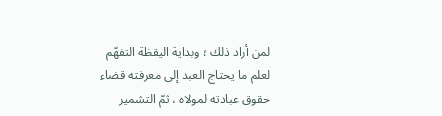لمن أراد ذلك ؛ وبداية اليقظة التفهّم لعلم ما يحتاج العبد إلى معرفته قضاء حقوق عبادته لمولاه ، ثمّ التشمير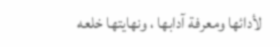لأدائها ومعرفة آدابها ، ونهايتها خلعه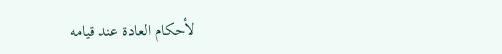لأحكام العادة عند قيامه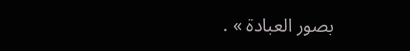بصور العبادة » .